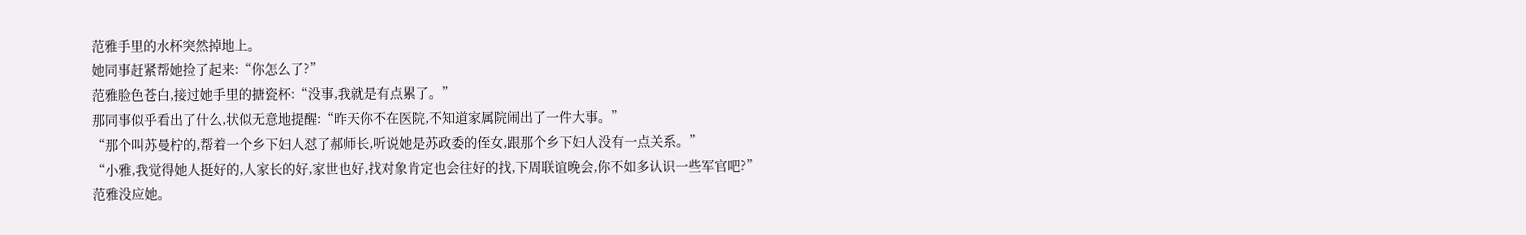范雅手里的水杯突然掉地上。
她同事赶紧帮她捡了起来:“你怎么了?”
范雅脸色苍白,接过她手里的搪瓷杯:“没事,我就是有点累了。”
那同事似乎看出了什么,状似无意地提醒:“昨天你不在医院,不知道家属院闹出了一件大事。”
“那个叫苏曼柠的,帮着一个乡下妇人怼了郝师长,听说她是苏政委的侄女,跟那个乡下妇人没有一点关系。”
“小雅,我觉得她人挺好的,人家长的好,家世也好,找对象肯定也会往好的找,下周联谊晚会,你不如多认识一些军官吧?”
范雅没应她。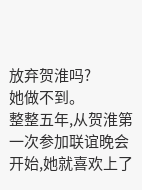放弃贺淮吗?
她做不到。
整整五年,从贺淮第一次参加联谊晚会开始,她就喜欢上了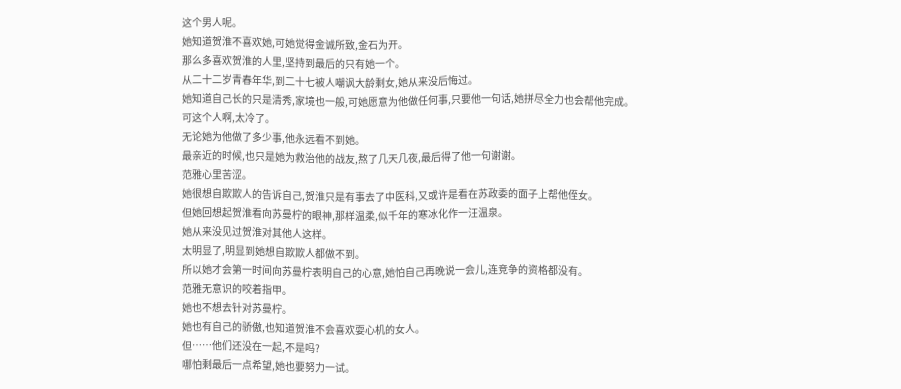这个男人呢。
她知道贺淮不喜欢她,可她觉得金诚所致,金石为开。
那么多喜欢贺淮的人里,坚持到最后的只有她一个。
从二十二岁青春年华,到二十七被人嘲讽大龄剩女,她从来没后悔过。
她知道自己长的只是清秀,家境也一般,可她愿意为他做任何事,只要他一句话,她拼尽全力也会帮他完成。
可这个人啊,太冷了。
无论她为他做了多少事,他永远看不到她。
最亲近的时候,也只是她为救治他的战友,熬了几天几夜,最后得了他一句谢谢。
范雅心里苦涩。
她很想自欺欺人的告诉自己,贺淮只是有事去了中医科,又或许是看在苏政委的面子上帮他侄女。
但她回想起贺淮看向苏曼柠的眼神,那样温柔,似千年的寒冰化作一汪温泉。
她从来没见过贺淮对其他人这样。
太明显了,明显到她想自欺欺人都做不到。
所以她才会第一时间向苏曼柠表明自己的心意,她怕自己再晚说一会儿,连竞争的资格都没有。
范雅无意识的咬着指甲。
她也不想去针对苏曼柠。
她也有自己的骄傲,也知道贺淮不会喜欢耍心机的女人。
但……他们还没在一起,不是吗?
哪怕剩最后一点希望,她也要努力一试。